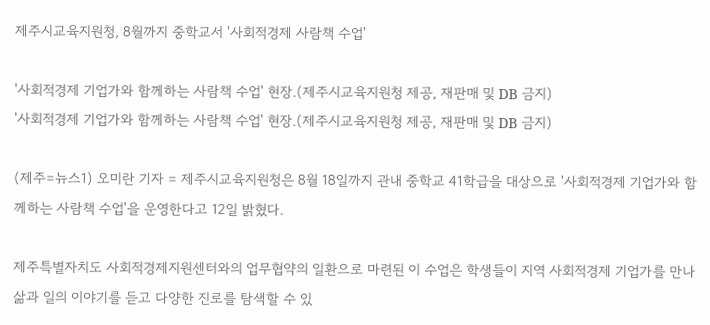제주시교육지원청, 8월까지 중학교서 '사회적경제 사람책 수업'

'사회적경제 기업가와 함께하는 사람책 수업' 현장.(제주시교육지원청 제공, 재판매 및 DB 금지)
'사회적경제 기업가와 함께하는 사람책 수업' 현장.(제주시교육지원청 제공, 재판매 및 DB 금지)

(제주=뉴스1) 오미란 기자 = 제주시교육지원청은 8월 18일까지 관내 중학교 41학급을 대상으로 '사회적경제 기업가와 함께하는 사람책 수업'을 운영한다고 12일 밝혔다.

제주특별자치도 사회적경제지원센터와의 업무협약의 일환으로 마련된 이 수업은 학생들이 지역 사회적경제 기업가를 만나 삶과 일의 이야기를 듣고 다양한 진로를 탐색할 수 있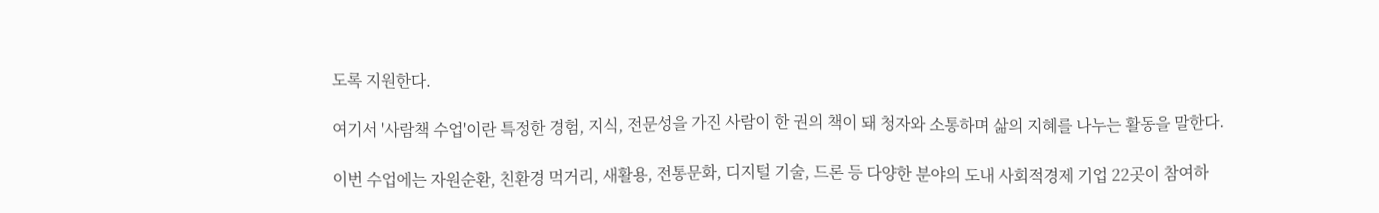도록 지원한다.

여기서 '사람책 수업'이란 특정한 경험, 지식, 전문성을 가진 사람이 한 권의 책이 돼 청자와 소통하며 삶의 지혜를 나누는 활동을 말한다.

이번 수업에는 자원순환, 친환경 먹거리, 새활용, 전통문화, 디지털 기술, 드론 등 다양한 분야의 도내 사회적경제 기업 22곳이 참여하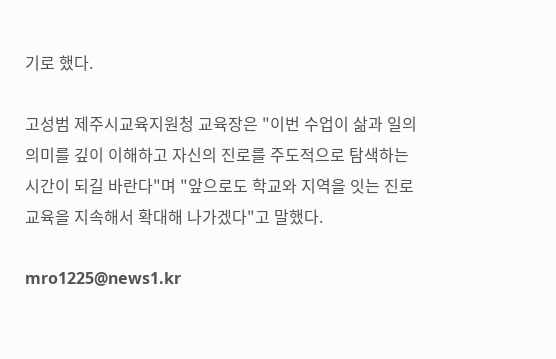기로 했다.

고성범 제주시교육지원청 교육장은 "이번 수업이 삶과 일의 의미를 깊이 이해하고 자신의 진로를 주도적으로 탐색하는 시간이 되길 바란다"며 "앞으로도 학교와 지역을 잇는 진로교육을 지속해서 확대해 나가겠다"고 말했다.

mro1225@news1.kr